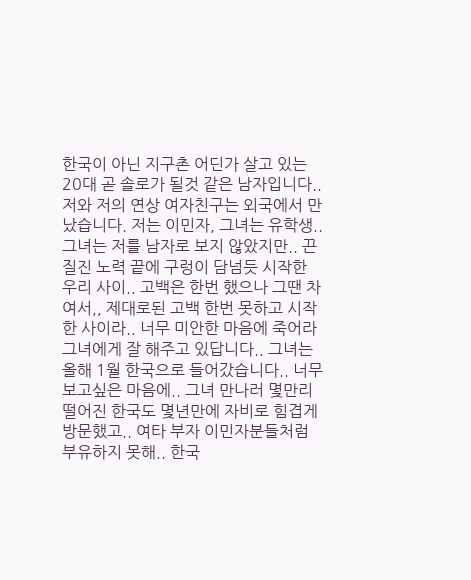한국이 아닌 지구촌 어딘가 살고 있는 20대 곧 솔로가 될것 같은 남자입니다.. 저와 저의 연상 여자친구는 외국에서 만났습니다. 저는 이민자, 그녀는 유학생.. 그녀는 저를 남자로 보지 않았지만.. 끈질진 노력 끝에 구렁이 담넘듯 시작한 우리 사이.. 고백은 한번 했으나 그땐 차여서,, 제대로된 고백 한번 못하고 시작한 사이라.. 너무 미안한 마음에 죽어라 그녀에게 잘 해주고 있답니다.. 그녀는 올해 1월 한국으로 들어갔습니다.. 너무 보고싶은 마음에.. 그녀 만나러 몇만리 떨어진 한국도 몇년만에 자비로 힘겹게 방문했고.. 여타 부자 이민자분들처럼 부유하지 못해.. 한국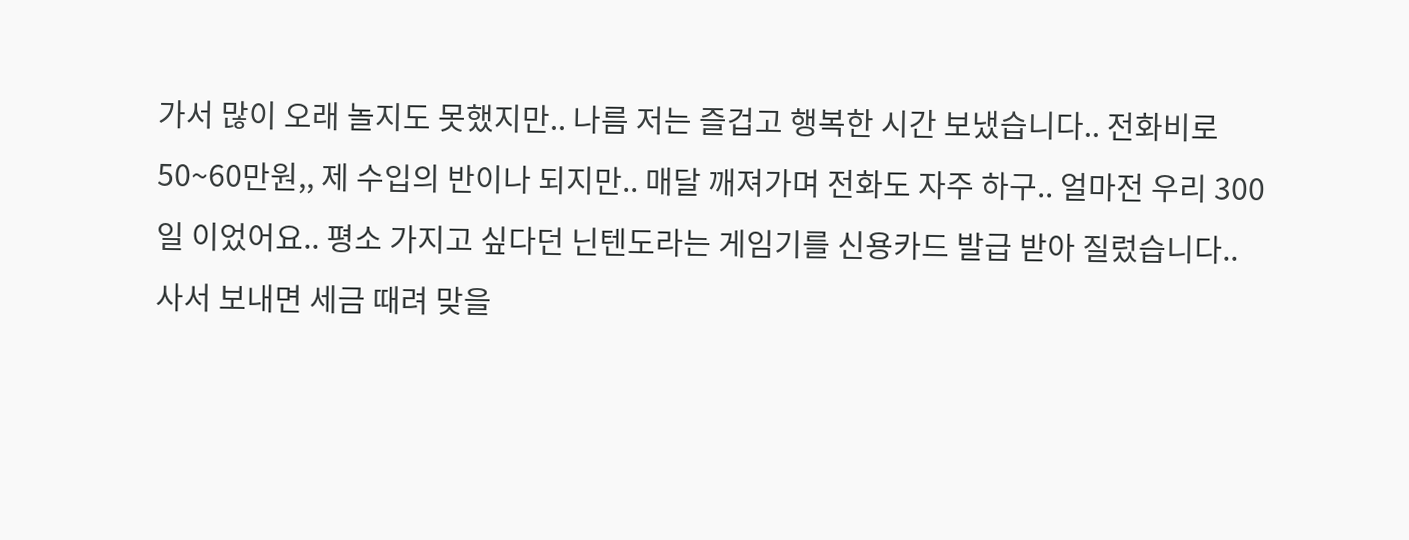가서 많이 오래 놀지도 못했지만.. 나름 저는 즐겁고 행복한 시간 보냈습니다.. 전화비로 50~60만원,, 제 수입의 반이나 되지만.. 매달 깨져가며 전화도 자주 하구.. 얼마전 우리 300일 이었어요.. 평소 가지고 싶다던 닌텐도라는 게임기를 신용카드 발급 받아 질렀습니다.. 사서 보내면 세금 때려 맞을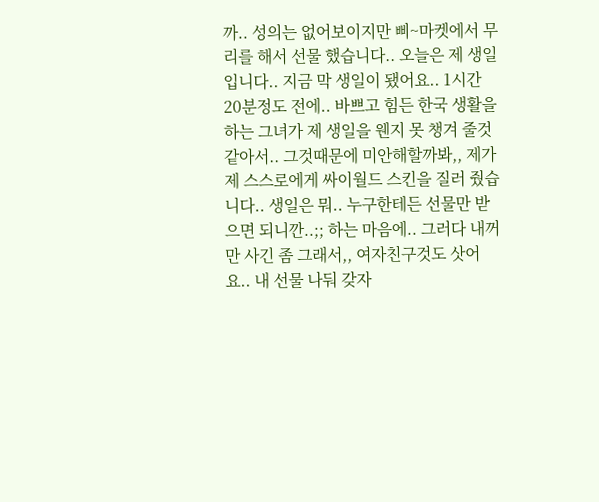까.. 성의는 없어보이지만 삐~마켓에서 무리를 해서 선물 했습니다.. 오늘은 제 생일입니다.. 지금 막 생일이 됐어요.. 1시간 20분정도 전에.. 바쁘고 힘든 한국 생활을 하는 그녀가 제 생일을 웬지 못 챙겨 줄것 같아서.. 그것때문에 미안해할까봐,, 제가 제 스스로에게 싸이월드 스킨을 질러 줬습니다.. 생일은 뭐.. 누구한테든 선물만 받으면 되니깐..;; 하는 마음에.. 그러다 내꺼만 사긴 좀 그래서,, 여자친구것도 삿어요.. 내 선물 나둬 갖자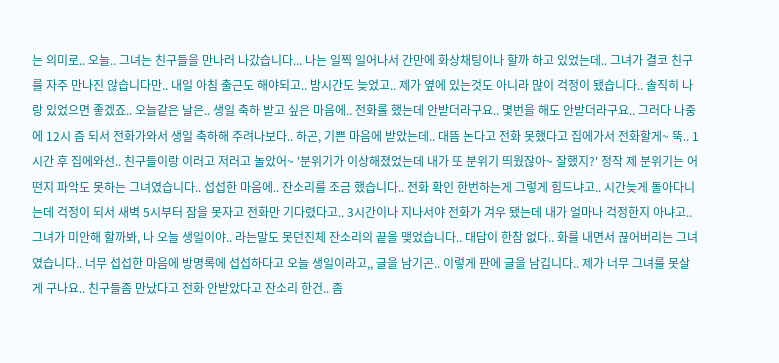는 의미로.. 오늘.. 그녀는 친구들을 만나러 나갔습니다... 나는 일찍 일어나서 간만에 화상채팅이나 할까 하고 있었는데.. 그녀가 결코 친구를 자주 만나진 않습니다만.. 내일 아침 출근도 해야되고.. 밤시간도 늦었고.. 제가 옆에 있는것도 아니라 많이 걱정이 됐습니다.. 솔직히 나랑 있었으면 좋겠죠.. 오늘같은 날은.. 생일 축하 받고 싶은 마음에.. 전화를 했는데 안받더라구요.. 몇번을 해도 안받더라구요.. 그러다 나중에 12시 즘 되서 전화가와서 생일 축하해 주려나보다.. 하곤, 기쁜 마음에 받았는데.. 대뜸 논다고 전화 못했다고 집에가서 전화할게~ 뚝.. 1시간 후 집에와선.. 친구들이랑 이러고 저러고 놀았어~ '분위기가 이상해졌었는데 내가 또 분위기 띄웠잖아~ 잘했지?' 정작 제 분위기는 어떤지 파악도 못하는 그녀였습니다.. 섭섭한 마음에.. 잔소리를 조금 했습니다.. 전화 확인 한번하는게 그렇게 힘드냐고.. 시간늦게 돌아다니는데 걱정이 되서 새벽 5시부터 잠을 못자고 전화만 기다렸다고.. 3시간이나 지나서야 전화가 겨우 됐는데 내가 얼마나 걱정한지 아냐고.. 그녀가 미안해 할까봐, 나 오늘 생일이야.. 라는말도 못던진체 잔소리의 끝을 맺었습니다.. 대답이 한참 없다.. 화를 내면서 끊어버리는 그녀였습니다.. 너무 섭섭한 마음에 방명록에 섭섭하다고 오늘 생일이라고,, 글을 남기곤.. 이렇게 판에 글을 남깁니다.. 제가 너무 그녀를 못살게 구나요.. 친구들좀 만났다고 전화 안받았다고 잔소리 한건.. 좀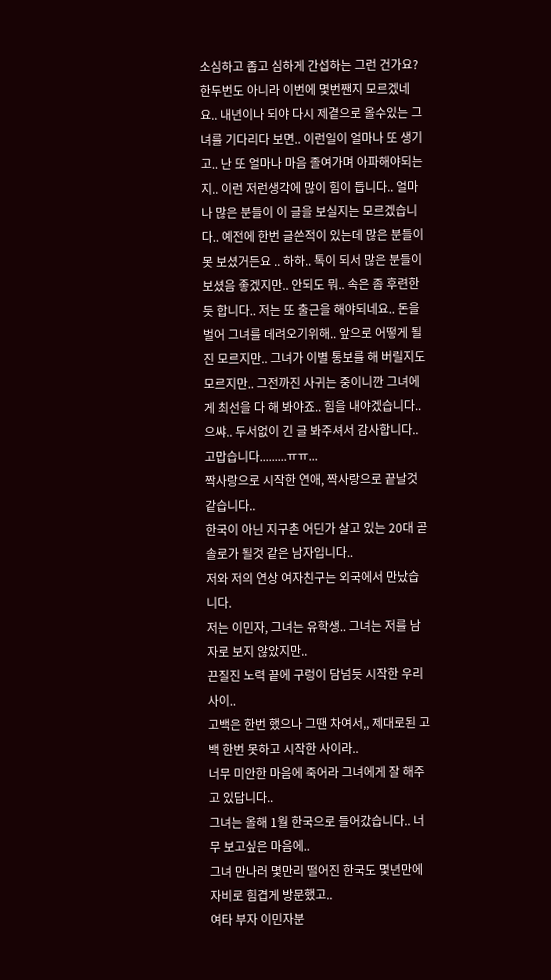소심하고 좁고 심하게 간섭하는 그런 건가요? 한두번도 아니라 이번에 몇번짼지 모르겠네요.. 내년이나 되야 다시 제곁으로 올수있는 그녀를 기다리다 보면.. 이런일이 얼마나 또 생기고.. 난 또 얼마나 마음 졸여가며 아파해야되는지.. 이런 저런생각에 많이 힘이 듭니다.. 얼마나 많은 분들이 이 글을 보실지는 모르겠습니다.. 예전에 한번 글쓴적이 있는데 많은 분들이 못 보셨거든요 .. 하하.. 톡이 되서 많은 분들이 보셨음 좋겠지만.. 안되도 뭐.. 속은 좀 후련한듯 합니다.. 저는 또 출근을 해야되네요.. 돈을 벌어 그녀를 데려오기위해.. 앞으로 어떻게 될진 모르지만.. 그녀가 이별 통보를 해 버릴지도 모르지만.. 그전까진 사귀는 중이니깐 그녀에게 최선을 다 해 봐야죠.. 힘을 내야겠습니다.. 으쌰.. 두서없이 긴 글 봐주셔서 감사합니다.. 고맙습니다.........ㅠㅠ...
짝사랑으로 시작한 연애, 짝사랑으로 끝날것 같습니다..
한국이 아닌 지구촌 어딘가 살고 있는 20대 곧 솔로가 될것 같은 남자입니다..
저와 저의 연상 여자친구는 외국에서 만났습니다.
저는 이민자, 그녀는 유학생.. 그녀는 저를 남자로 보지 않았지만..
끈질진 노력 끝에 구렁이 담넘듯 시작한 우리 사이..
고백은 한번 했으나 그땐 차여서,, 제대로된 고백 한번 못하고 시작한 사이라..
너무 미안한 마음에 죽어라 그녀에게 잘 해주고 있답니다..
그녀는 올해 1월 한국으로 들어갔습니다.. 너무 보고싶은 마음에..
그녀 만나러 몇만리 떨어진 한국도 몇년만에 자비로 힘겹게 방문했고..
여타 부자 이민자분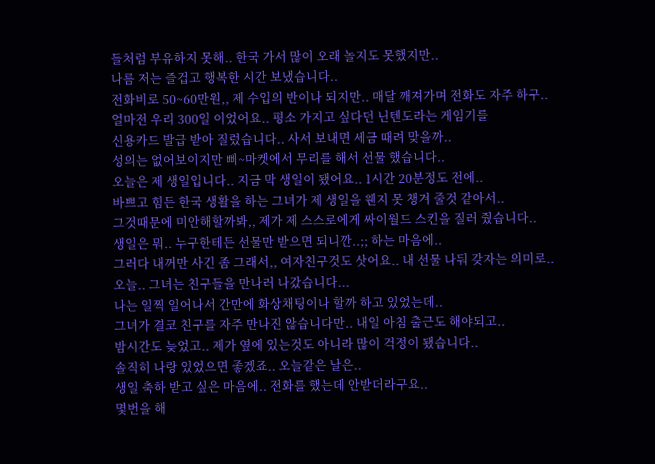들처럼 부유하지 못해.. 한국 가서 많이 오래 놀지도 못했지만..
나름 저는 즐겁고 행복한 시간 보냈습니다..
전화비로 50~60만원,, 제 수입의 반이나 되지만.. 매달 깨져가며 전화도 자주 하구..
얼마전 우리 300일 이었어요.. 평소 가지고 싶다던 닌텐도라는 게임기를
신용카드 발급 받아 질렀습니다.. 사서 보내면 세금 때려 맞을까..
성의는 없어보이지만 삐~마켓에서 무리를 해서 선물 했습니다..
오늘은 제 생일입니다.. 지금 막 생일이 됐어요.. 1시간 20분정도 전에..
바쁘고 힘든 한국 생활을 하는 그녀가 제 생일을 웬지 못 챙겨 줄것 같아서..
그것때문에 미안해할까봐,, 제가 제 스스로에게 싸이월드 스킨을 질러 줬습니다..
생일은 뭐.. 누구한테든 선물만 받으면 되니깐..;; 하는 마음에..
그러다 내꺼만 사긴 좀 그래서,, 여자친구것도 삿어요.. 내 선물 나둬 갖자는 의미로..
오늘.. 그녀는 친구들을 만나러 나갔습니다...
나는 일찍 일어나서 간만에 화상채팅이나 할까 하고 있었는데..
그녀가 결코 친구를 자주 만나진 않습니다만.. 내일 아침 출근도 해야되고..
밤시간도 늦었고.. 제가 옆에 있는것도 아니라 많이 걱정이 됐습니다..
솔직히 나랑 있었으면 좋겠죠.. 오늘같은 날은..
생일 축하 받고 싶은 마음에.. 전화를 했는데 안받더라구요..
몇번을 해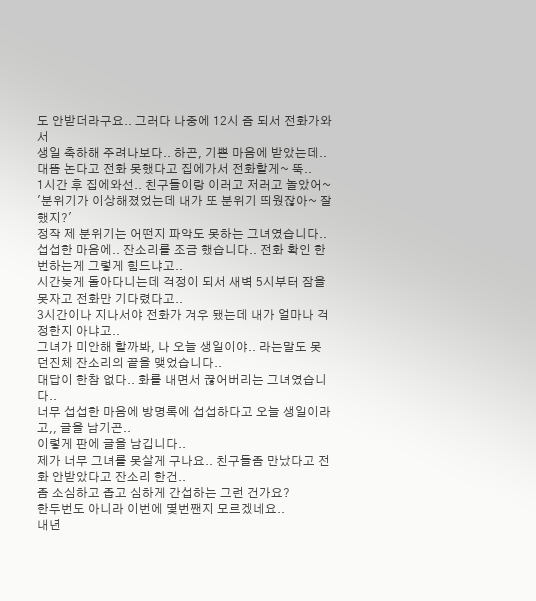도 안받더라구요.. 그러다 나중에 12시 즘 되서 전화가와서
생일 축하해 주려나보다.. 하곤, 기쁜 마음에 받았는데..
대뜸 논다고 전화 못했다고 집에가서 전화할게~ 뚝..
1시간 후 집에와선.. 친구들이랑 이러고 저러고 놀았어~
'분위기가 이상해졌었는데 내가 또 분위기 띄웠잖아~ 잘했지?'
정작 제 분위기는 어떤지 파악도 못하는 그녀였습니다..
섭섭한 마음에.. 잔소리를 조금 했습니다.. 전화 확인 한번하는게 그렇게 힘드냐고..
시간늦게 돌아다니는데 걱정이 되서 새벽 5시부터 잠을 못자고 전화만 기다렸다고..
3시간이나 지나서야 전화가 겨우 됐는데 내가 얼마나 걱정한지 아냐고..
그녀가 미안해 할까봐, 나 오늘 생일이야.. 라는말도 못던진체 잔소리의 끝을 맺었습니다..
대답이 한참 없다.. 화를 내면서 끊어버리는 그녀였습니다..
너무 섭섭한 마음에 방명록에 섭섭하다고 오늘 생일이라고,, 글을 남기곤..
이렇게 판에 글을 남깁니다..
제가 너무 그녀를 못살게 구나요.. 친구들좀 만났다고 전화 안받았다고 잔소리 한건..
좀 소심하고 좁고 심하게 간섭하는 그런 건가요?
한두번도 아니라 이번에 몇번짼지 모르겠네요..
내년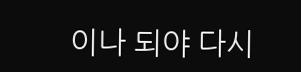이나 되야 다시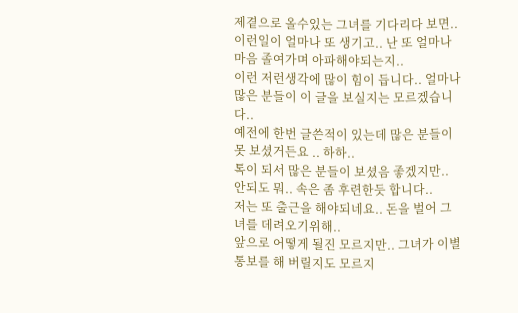제곁으로 올수있는 그녀를 기다리다 보면..
이런일이 얼마나 또 생기고.. 난 또 얼마나 마음 졸여가며 아파해야되는지..
이런 저런생각에 많이 힘이 듭니다.. 얼마나 많은 분들이 이 글을 보실지는 모르겠습니다..
예전에 한번 글쓴적이 있는데 많은 분들이 못 보셨거든요 .. 하하..
톡이 되서 많은 분들이 보셨음 좋겠지만.. 안되도 뭐.. 속은 좀 후련한듯 합니다..
저는 또 출근을 해야되네요.. 돈을 벌어 그녀를 데려오기위해..
앞으로 어떻게 될진 모르지만.. 그녀가 이별 통보를 해 버릴지도 모르지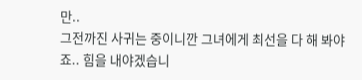만..
그전까진 사귀는 중이니깐 그녀에게 최선을 다 해 봐야죠.. 힘을 내야겠습니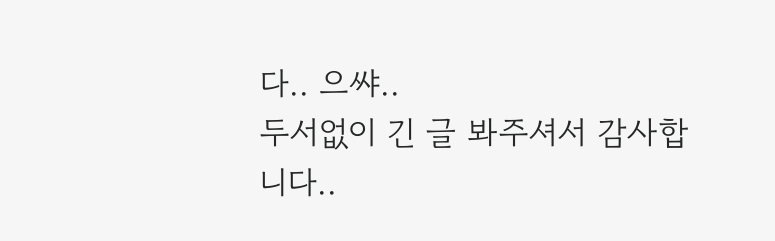다.. 으쌰..
두서없이 긴 글 봐주셔서 감사합니다..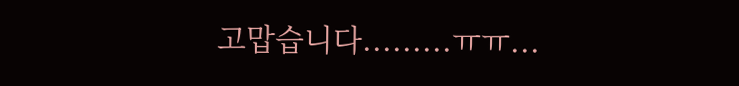고맙습니다.........ㅠㅠ...